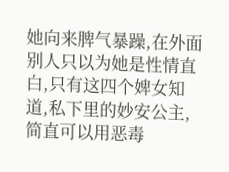她向来脾气暴躁,在外面别人只以为她是性情直白,只有这四个婢女知道,私下里的妙安公主,简直可以用恶毒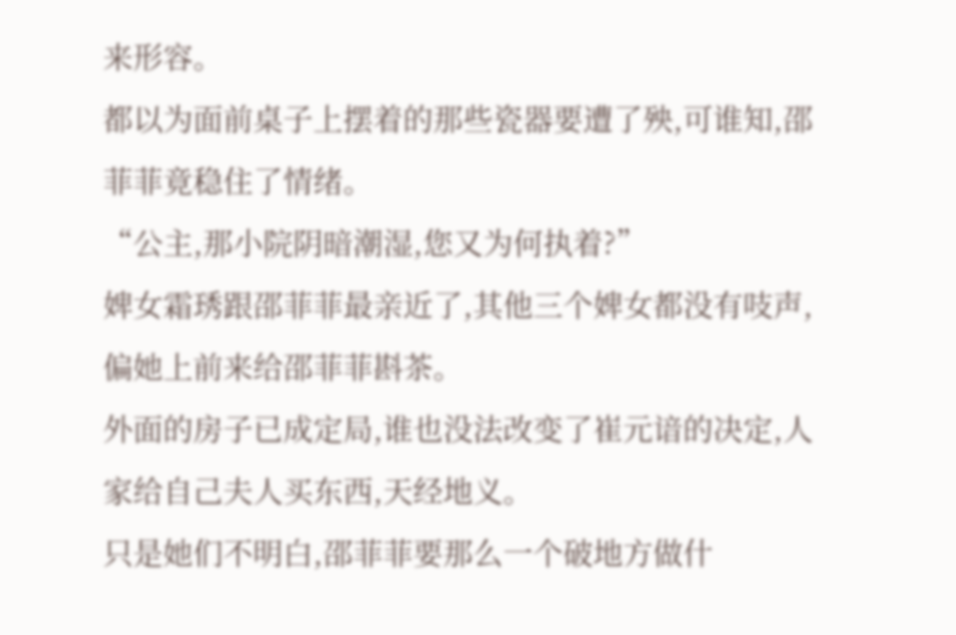来形容。
都以为面前桌子上摆着的那些瓷器要遭了殃,可谁知,邵菲菲竟稳住了情绪。
“公主,那小院阴暗潮湿,您又为何执着?”
婢女霜琇跟邵菲菲最亲近了,其他三个婢女都没有吱声,偏她上前来给邵菲菲斟茶。
外面的房子已成定局,谁也没法改变了崔元谙的决定,人家给自己夫人买东西,天经地义。
只是她们不明白,邵菲菲要那么一个破地方做什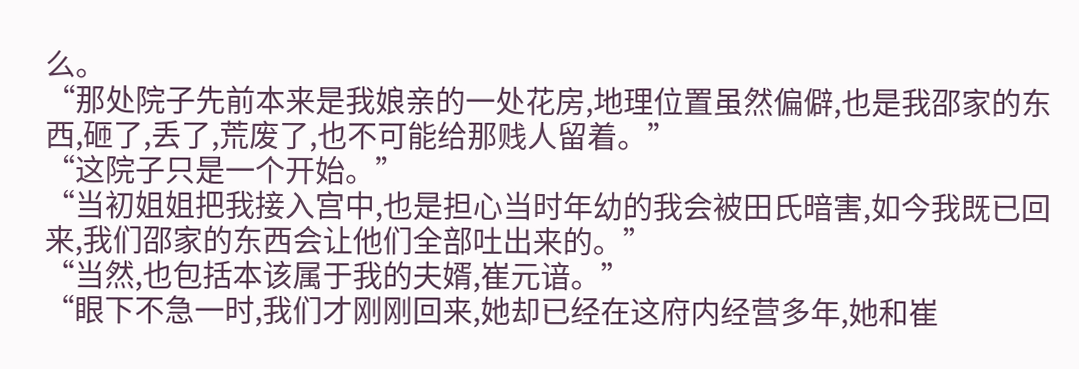么。
“那处院子先前本来是我娘亲的一处花房,地理位置虽然偏僻,也是我邵家的东西,砸了,丢了,荒废了,也不可能给那贱人留着。”
“这院子只是一个开始。”
“当初姐姐把我接入宫中,也是担心当时年幼的我会被田氏暗害,如今我既已回来,我们邵家的东西会让他们全部吐出来的。”
“当然,也包括本该属于我的夫婿,崔元谙。”
“眼下不急一时,我们才刚刚回来,她却已经在这府内经营多年,她和崔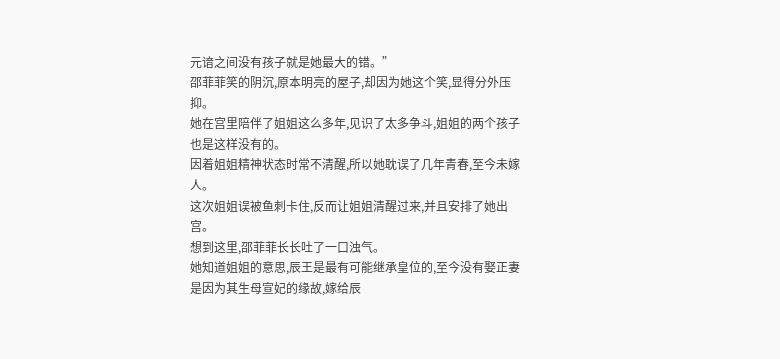元谙之间没有孩子就是她最大的错。”
邵菲菲笑的阴沉,原本明亮的屋子,却因为她这个笑,显得分外压抑。
她在宫里陪伴了姐姐这么多年,见识了太多争斗,姐姐的两个孩子也是这样没有的。
因着姐姐精神状态时常不清醒,所以她耽误了几年青春,至今未嫁人。
这次姐姐误被鱼刺卡住,反而让姐姐清醒过来,并且安排了她出宫。
想到这里,邵菲菲长长吐了一口浊气。
她知道姐姐的意思,辰王是最有可能继承皇位的,至今没有娶正妻是因为其生母宣妃的缘故,嫁给辰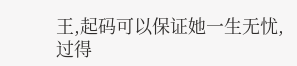王,起码可以保证她一生无忧,过得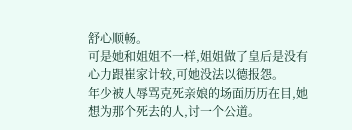舒心顺畅。
可是她和姐姐不一样,姐姐做了皇后是没有心力跟崔家计较,可她没法以德报怨。
年少被人辱骂克死亲娘的场面历历在目,她想为那个死去的人,讨一个公道。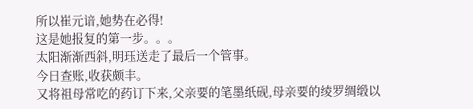所以崔元谙,她势在必得!
这是她报复的第一步。。。
太阳渐渐西斜,明珏送走了最后一个管事。
今日查账,收获颇丰。
又将祖母常吃的药订下来,父亲要的笔墨纸砚,母亲要的绫罗绸缎以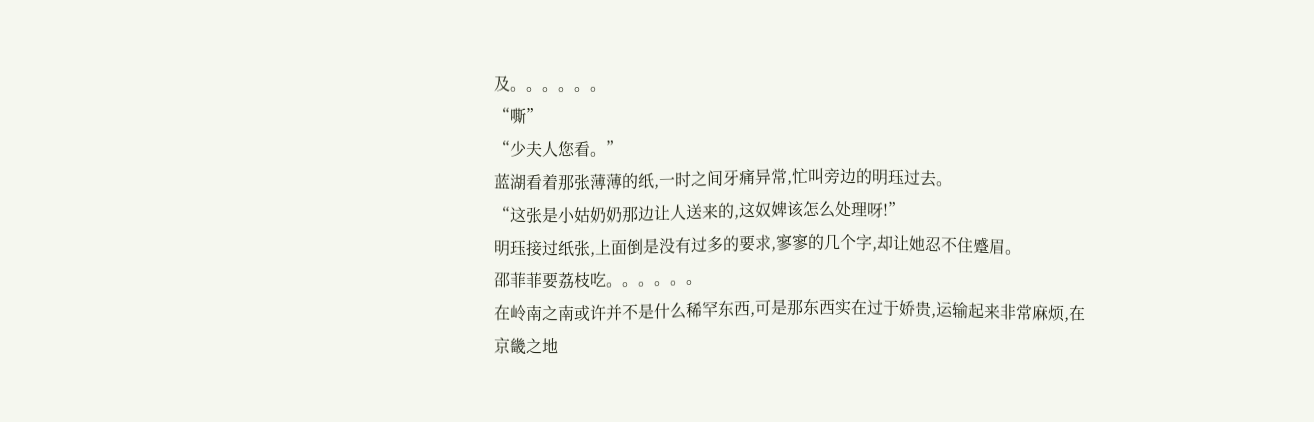及。。。。。。
“嘶”
“少夫人您看。”
蓝湖看着那张薄薄的纸,一时之间牙痛异常,忙叫旁边的明珏过去。
“这张是小姑奶奶那边让人送来的,这奴婢该怎么处理呀!”
明珏接过纸张,上面倒是没有过多的要求,寥寥的几个字,却让她忍不住蹙眉。
邵菲菲要荔枝吃。。。。。。
在岭南之南或许并不是什么稀罕东西,可是那东西实在过于娇贵,运输起来非常麻烦,在京畿之地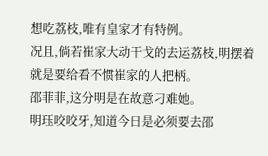想吃荔枝,唯有皇家才有特例。
况且,倘若崔家大动干戈的去运荔枝,明摆着就是要给看不惯崔家的人把柄。
邵菲菲,这分明是在故意刁难她。
明珏咬咬牙,知道今日是必须要去邵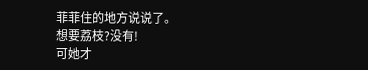菲菲住的地方说说了。
想要荔枝?没有!
可她才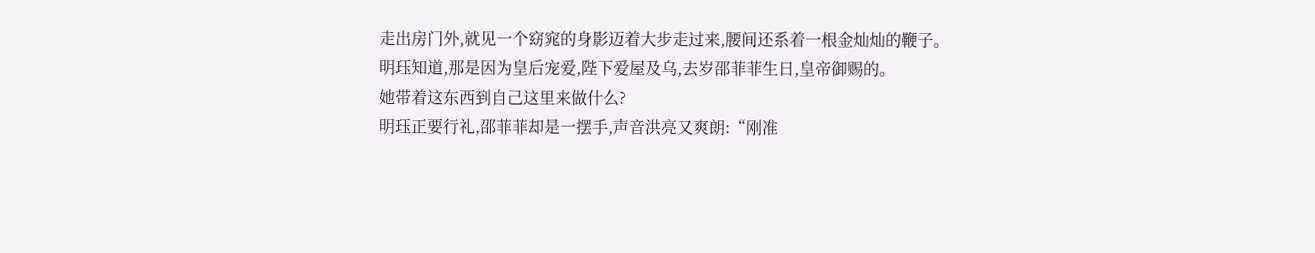走出房门外,就见一个窈窕的身影迈着大步走过来,腰间还系着一根金灿灿的鞭子。
明珏知道,那是因为皇后宠爱,陛下爱屋及乌,去岁邵菲菲生日,皇帝御赐的。
她带着这东西到自己这里来做什么?
明珏正要行礼,邵菲菲却是一摆手,声音洪亮又爽朗:“刚准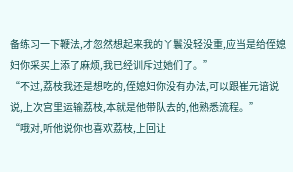备练习一下鞭法,才忽然想起来我的丫鬟没轻没重,应当是给侄媳妇你采买上添了麻烦,我已经训斥过她们了。”
“不过,荔枝我还是想吃的,侄媳妇你没有办法,可以跟崔元谙说说,上次宫里运输荔枝,本就是他带队去的,他熟悉流程。”
“哦对,听他说你也喜欢荔枝,上回让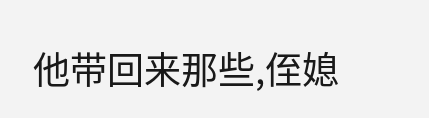他带回来那些,侄媳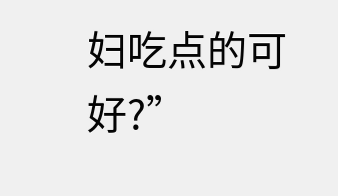妇吃点的可好?”